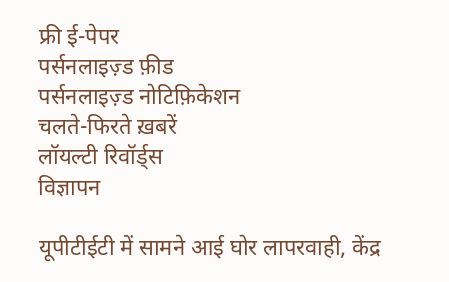फ्री ई-पेपर
पर्सनलाइज़्ड फ़ीड
पर्सनलाइज़्ड नोटिफ़िकेशन
चलते-फिरते ख़बरें
लॉयल्टी रिवॉर्ड्स
विज्ञापन

यूपीटीईटी में सामने आई घोर लापरवाही, केंद्र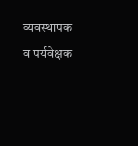व्यवस्थापक व पर्यवेक्षक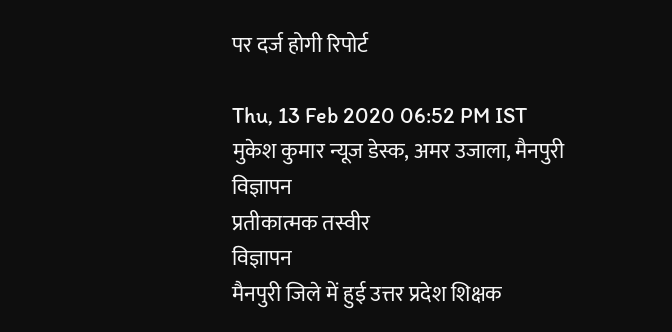पर दर्ज होगी रिपोर्ट

Thu, 13 Feb 2020 06:52 PM IST
मुकेश कुमार न्यूज डेस्क, अमर उजाला, मैनपुरी
विज्ञापन
प्रतीकात्मक तस्वीर
विज्ञापन
मैनपुरी जिले में हुई उत्तर प्रदेश शिक्षक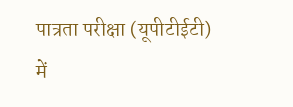पात्रता परीक्षा (यूपीटीईटी) में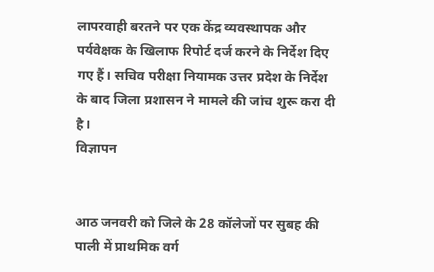लापरवाही बरतने पर एक केंद्र व्यवस्थापक और पर्यवेक्षक के खिलाफ रिपोर्ट दर्ज करने के निर्देश दिए गए हैं। सचिव परीक्षा नियामक उत्तर प्रदेश के निर्देश के बाद जिला प्रशासन ने मामले की जांच शुरू करा दी है।
विज्ञापन


आठ जनवरी को जिले के 28 कॉलेजों पर सुबह की पाली में प्राथमिक वर्ग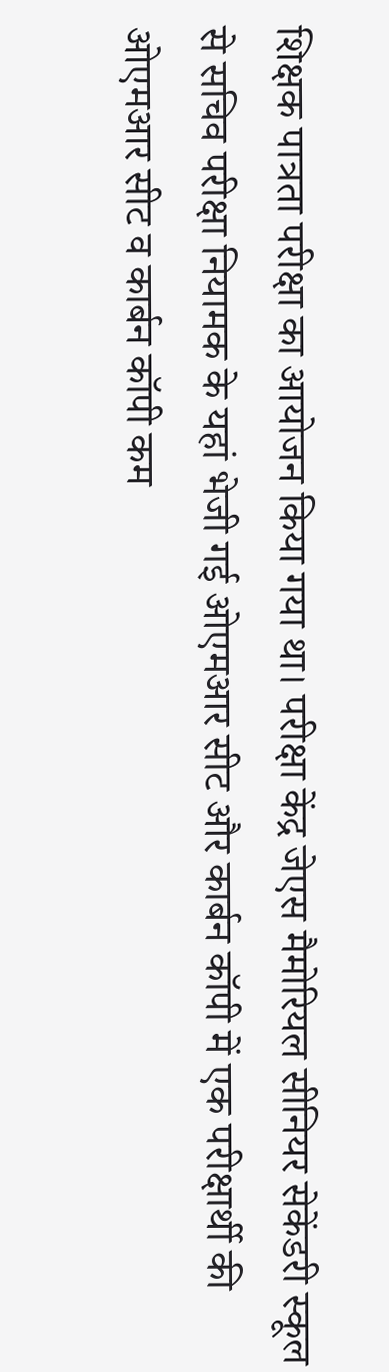शिक्षक पात्रता परीक्षा का आयोजन किया गया था। परीक्षा केंद्र जेएस मैमोरियल सीनियर सेकेंडरी स्कूल से सचिव परीक्षा नियामक के यहां भेजी गई ओएमआर सीट और कार्बन कॉपी में एक परीक्षार्थी की ओएमआर सीट व कार्बन कॉपी कम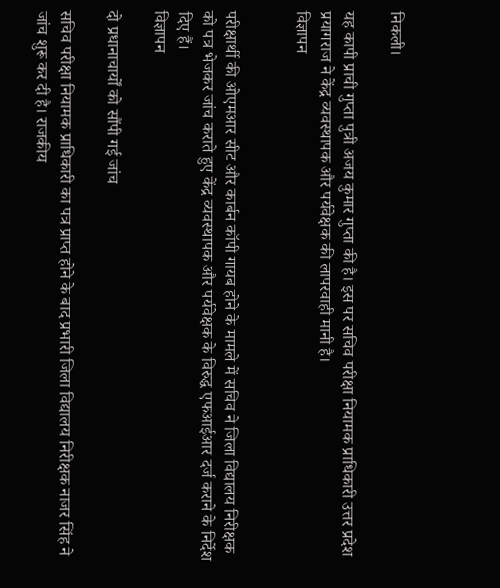निकली।

यह कापी प्राची गुप्ता पुत्री अजय कुमार गुप्ता की है। इस पर सचिव परीक्षा नियामक प्राधिकारी उत्तर प्रदेश प्रयागराज ने केंद्र व्यवस्थापक और पर्यवेक्षक की लापरवाही मानी है।
विज्ञापन


परीक्षार्थी की ओएमआर सीट और कार्बन कॉपी गायब होने के मामले में सचिव ने जिला विद्यालय निरीक्षक को पत्र भेजकर जांच कराते हुए केंद्र व्यवस्थापक और पर्यवेक्षक के विरुद्ध एफआईआर दर्ज कराने के निर्देश दिए हैं।
विज्ञापन

दो प्रधानाचार्यों को सौंपी गई जांच

सचिव परीक्षा नियामक प्राधिकारी का पत्र प्राप्त होने के बाद प्रभारी जिला विद्यालय निरीक्षक नाजर सिंह ने जांच शुरू कर दी है। राजकीय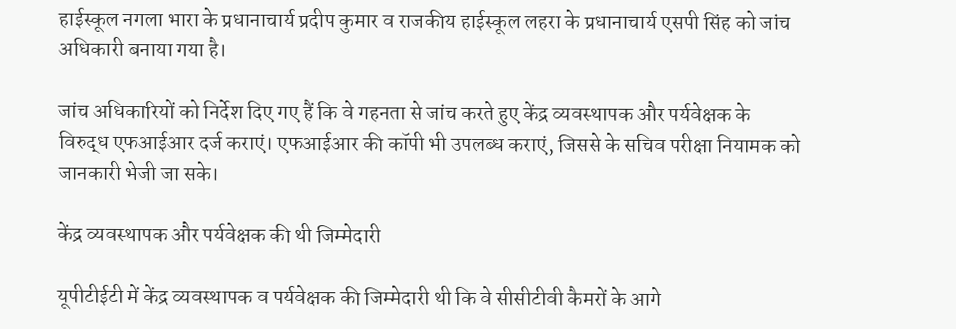हाईस्कूल नगला भारा के प्रधानाचार्य प्रदीप कुमार व राजकीय हाईस्कूल लहरा के प्रधानाचार्य एसपी सिंह को जांच अधिकारी बनाया गया है।

जांच अधिकारियों को निर्देश दिए गए हैं कि वे गहनता से जांच करते हुए केंद्र व्यवस्थापक और पर्यवेक्षक के विरुद्ध एफआईआर दर्ज कराएं। एफआईआर की कॉपी भी उपलब्ध कराएं, जिससे के सचिव परीक्षा नियामक को जानकारी भेजी जा सके।

केंद्र व्यवस्थापक और पर्यवेक्षक की थी जिम्मेदारी

यूपीटीईटी में केंद्र व्यवस्थापक व पर्यवेक्षक की जिम्मेदारी थी कि वे सीसीटीवी कैमरों के आगे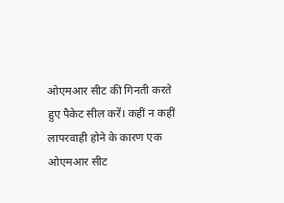ओएमआर सीट की गिनती करते हुए पैकेट सील करें। कहीं न कहीं लापरवाही होने के कारण एक ओएमआर सीट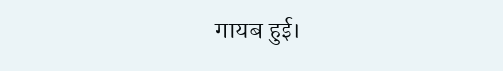गायब हुई।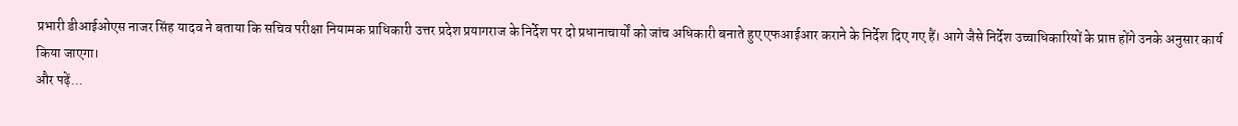प्रभारी डीआईओएस नाजर सिंह यादव ने बताया कि सचिव परीक्षा नियामक प्राधिकारी उत्तर प्रदेश प्रयागराज के निर्देश पर दो प्रधानाचार्यों को जांच अधिकारी बनाते हुए एफआईआर कराने के निर्देश दिए गए हैं। आगे जैसे निर्देश उच्चाधिकारियों के प्राप्त होंगे उनके अनुसार कार्य किया जाएगा।
और पढ़ें...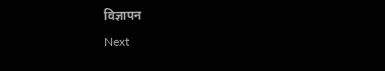विज्ञापन
Next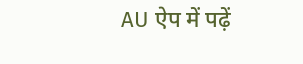AU ऐप में पढ़ें